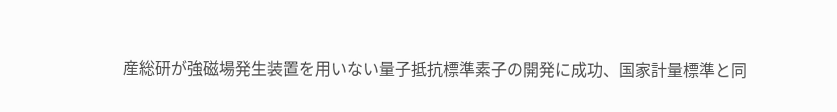産総研が強磁場発生装置を用いない量子抵抗標準素子の開発に成功、国家計量標準と同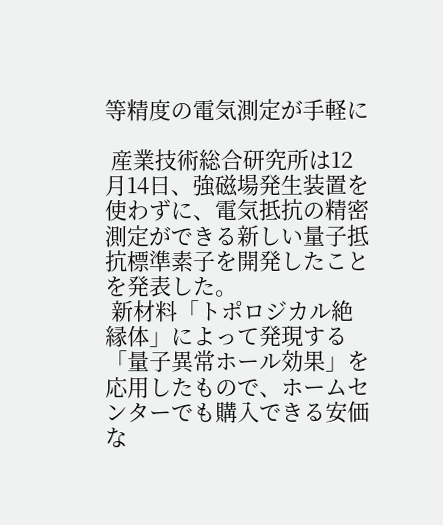等精度の電気測定が手軽に

 産業技術総合研究所は12月14日、強磁場発生装置を使わずに、電気抵抗の精密測定ができる新しい量子抵抗標準素子を開発したことを発表した。
 新材料「トポロジカル絶縁体」によって発現する「量子異常ホール効果」を応用したもので、ホームセンターでも購入できる安価な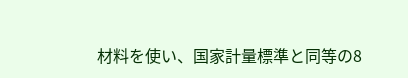材料を使い、国家計量標準と同等の8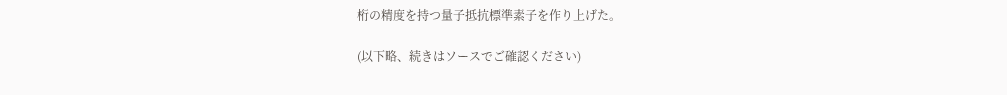桁の精度を持つ量子抵抗標準素子を作り上げた。

(以下略、続きはソースでご確認ください)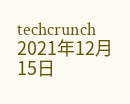techcrunch 2021年12月15日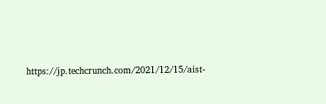https://jp.techcrunch.com/2021/12/15/aist-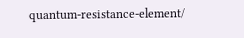quantum-resistance-element/